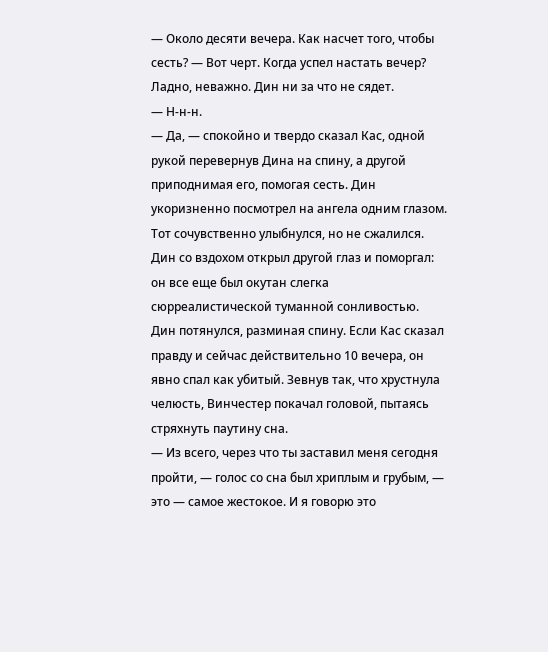— Около десяти вечера. Как насчет того, чтобы сесть? — Вот черт. Когда успел настать вечер? Ладно, неважно. Дин ни за что не сядет.
— Н-н-н.
— Да, — спокойно и твердо сказал Кас, одной рукой перевернув Дина на спину, а другой приподнимая его, помогая сесть. Дин укоризненно посмотрел на ангела одним глазом. Тот сочувственно улыбнулся, но не сжалился. Дин со вздохом открыл другой глаз и поморгал: он все еще был окутан слегка сюрреалистической туманной сонливостью.
Дин потянулся, разминая спину. Если Кас сказал правду и сейчас действительно 10 вечера, он явно спал как убитый. Зевнув так, что хрустнула челюсть, Винчестер покачал головой, пытаясь стряхнуть паутину сна.
— Из всего, через что ты заставил меня сегодня пройти, — голос со сна был хриплым и грубым, — это — самое жестокое. И я говорю это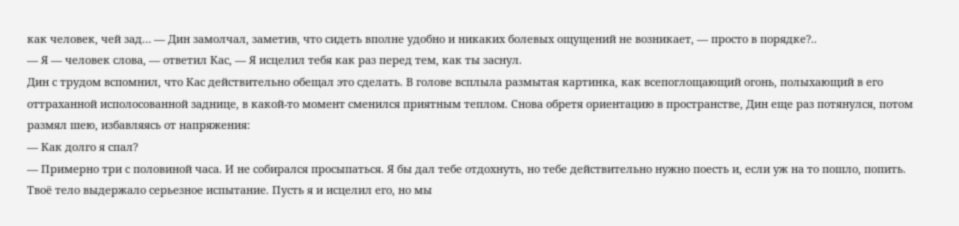как человек, чей зад… — Дин замолчал, заметив, что сидеть вполне удобно и никаких болевых ощущений не возникает, — просто в порядке?..
— Я — человек слова, — ответил Кас, — Я исцелил тебя как раз перед тем, как ты заснул.
Дин с трудом вспомнил, что Кас действительно обещал это сделать. В голове всплыла размытая картинка, как всепоглощающий огонь, полыхающий в его оттраханной исполосованной заднице, в какой-то момент сменился приятным теплом. Снова обретя ориентацию в пространстве, Дин еще раз потянулся, потом размял шею, избавляясь от напряжения:
— Как долго я спал?
— Примерно три с половиной часа. И не собирался просыпаться. Я бы дал тебе отдохнуть, но тебе действительно нужно поесть и, если уж на то пошло, попить. Твоё тело выдержало серьезное испытание. Пусть я и исцелил его, но мы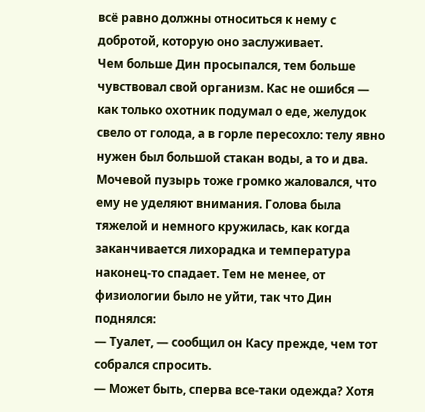всё равно должны относиться к нему с добротой, которую оно заслуживает.
Чем больше Дин просыпался, тем больше чувствовал свой организм. Кас не ошибся — как только охотник подумал о еде, желудок свело от голода, а в горле пересохло: телу явно нужен был большой стакан воды, а то и два. Мочевой пузырь тоже громко жаловался, что ему не уделяют внимания. Голова была тяжелой и немного кружилась, как когда заканчивается лихорадка и температура наконец-то спадает. Тем не менее, от физиологии было не уйти, так что Дин поднялся:
— Туалет, — сообщил он Касу прежде, чем тот собрался спросить.
— Может быть, сперва все-таки одежда? Хотя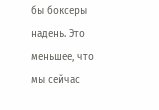бы боксеры надень. Это меньшее, что мы сейчас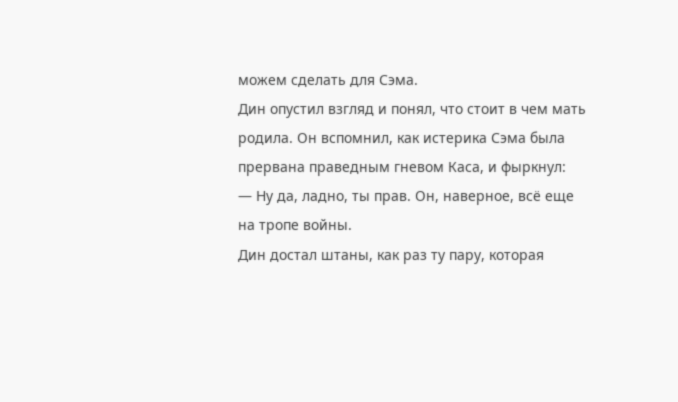можем сделать для Сэма.
Дин опустил взгляд и понял, что стоит в чем мать родила. Он вспомнил, как истерика Сэма была прервана праведным гневом Каса, и фыркнул:
— Ну да, ладно, ты прав. Он, наверное, всё еще на тропе войны.
Дин достал штаны, как раз ту пару, которая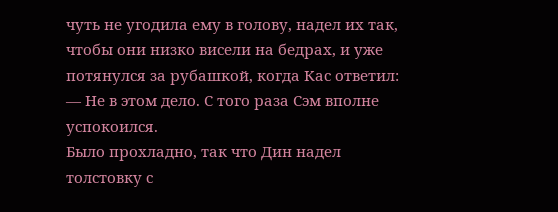чуть не угодила ему в голову, надел их так, чтобы они низко висели на бедрах, и уже потянулся за рубашкой, когда Кас ответил:
— Не в этом дело. С того раза Сэм вполне успокоился.
Было прохладно, так что Дин надел толстовку с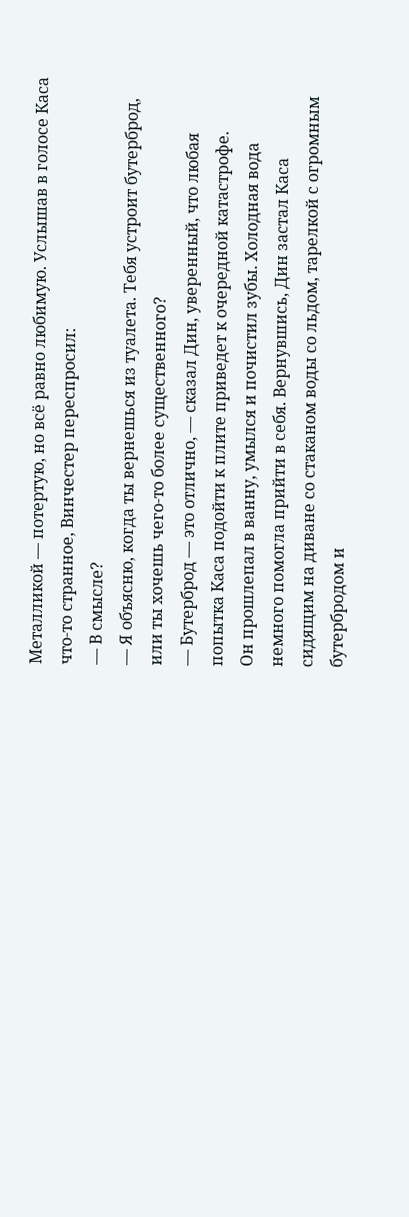Металликой — потертую, но всё равно любимую. Услышав в голосе Каса что-то странное, Винчестер переспросил:
— В смысле?
— Я объясню, когда ты вернешься из туалета. Тебя устроит бутерброд, или ты хочешь чего-то более существенного?
— Бутерброд — это отлично, — сказал Дин, уверенный, что любая попытка Каса подойти к плите приведет к очередной катастрофе.
Он прошлепал в ванну, умылся и почистил зубы. Холодная вода немного помогла прийти в себя. Вернувшись, Дин застал Каса сидящим на диване со стаканом воды со льдом, тарелкой с огромным бутербродом и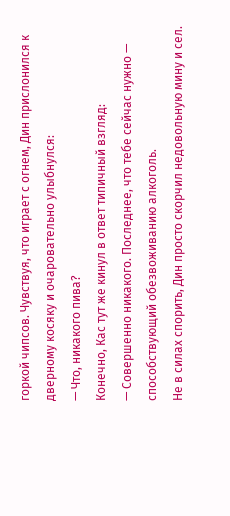горкой чипсов. Чувствуя, что играет с огнем, Дин прислонился к дверному косяку и очаровательно улыбнулся:
— Что, никакого пива?
Конечно, Кас тут же кинул в ответ типичный взгляд:
— Совершенно никакого. Последнее, что тебе сейчас нужно — способствующий обезвоживанию алкоголь.
Не в силах спорить, Дин просто скорчил недовольную мину и сел.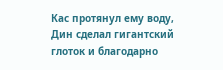Кас протянул ему воду, Дин сделал гигантский глоток и благодарно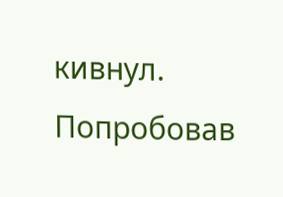кивнул. Попробовав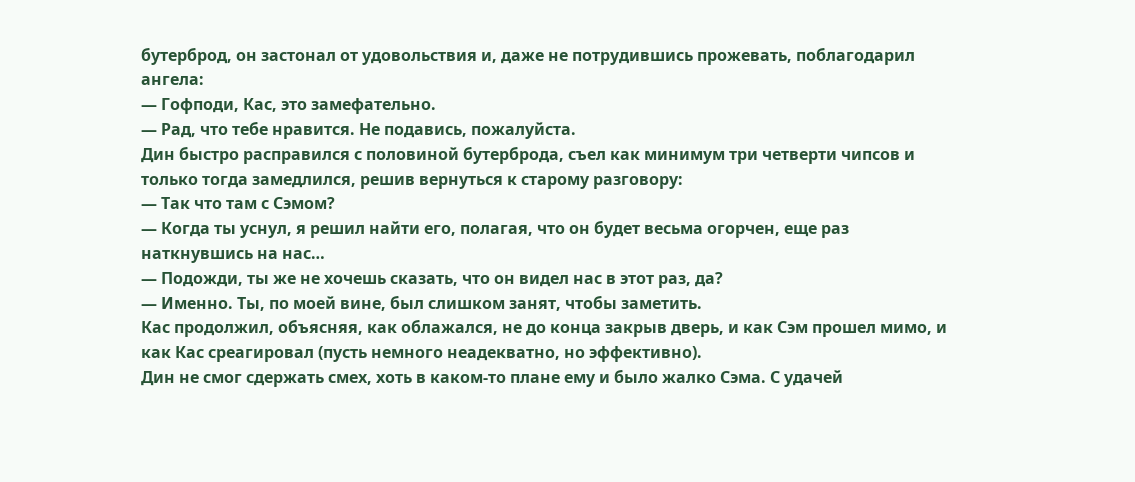бутерброд, он застонал от удовольствия и, даже не потрудившись прожевать, поблагодарил ангела:
— Гофподи, Кас, это замефательно.
— Рад, что тебе нравится. Не подавись, пожалуйста.
Дин быстро расправился с половиной бутерброда, съел как минимум три четверти чипсов и только тогда замедлился, решив вернуться к старому разговору:
— Так что там с Сэмом?
— Когда ты уснул, я решил найти его, полагая, что он будет весьма огорчен, еще раз наткнувшись на нас…
— Подожди, ты же не хочешь сказать, что он видел нас в этот раз, да?
— Именно. Ты, по моей вине, был слишком занят, чтобы заметить.
Кас продолжил, объясняя, как облажался, не до конца закрыв дверь, и как Сэм прошел мимо, и как Кас среагировал (пусть немного неадекватно, но эффективно).
Дин не смог сдержать смех, хоть в каком-то плане ему и было жалко Сэма. С удачей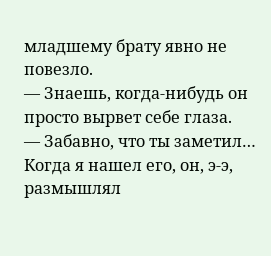младшему брату явно не повезло.
— Знаешь, когда-нибудь он просто вырвет себе глаза.
— Забавно, что ты заметил… Когда я нашел его, он, э-э, размышлял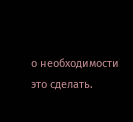о необходимости это сделать.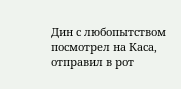Дин с любопытством посмотрел на Каса, отправил в рот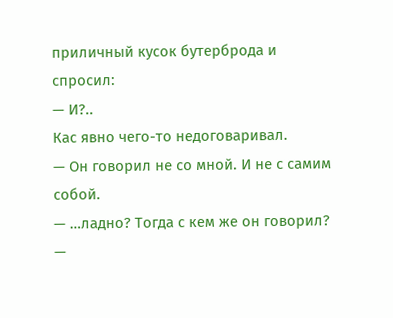приличный кусок бутерброда и спросил:
— И?..
Кас явно чего-то недоговаривал.
— Он говорил не со мной. И не с самим собой.
— …ладно? Тогда с кем же он говорил?
—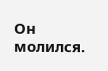Он молился.